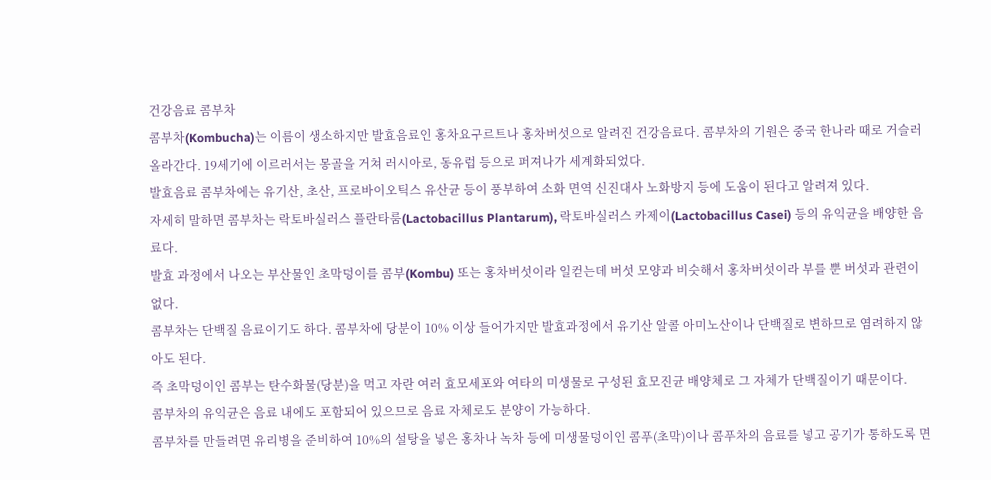건강음료 콤부차
콤부차(Kombucha)는 이름이 생소하지만 발효음료인 홍차요구르트나 홍차버섯으로 알려진 건강음료다. 콤부차의 기원은 중국 한나라 때로 거슬러 올라간다. 19세기에 이르러서는 몽골을 거쳐 러시아로, 동유럽 등으로 퍼져나가 세계화되었다.
발효음료 콤부차에는 유기산, 초산, 프로바이오틱스 유산균 등이 풍부하여 소화 면역 신진대사 노화방지 등에 도움이 된다고 알려져 있다.
자세히 말하면 콤부차는 락토바실러스 플란타룸(Lactobacillus Plantarum), 락토바실러스 카제이(Lactobacillus Casei) 등의 유익균을 배양한 음료다.
발효 과정에서 나오는 부산물인 초막덩이를 콤부(Kombu) 또는 홍차버섯이라 일컫는데 버섯 모양과 비슷해서 홍차버섯이라 부를 뿐 버섯과 관련이 없다.
콤부차는 단백질 음료이기도 하다. 콤부차에 당분이 10% 이상 들어가지만 발효과정에서 유기산 알콜 아미노산이나 단백질로 변하므로 염려하지 않아도 된다.
즉 초막덩이인 콤부는 탄수화물(당분)을 먹고 자란 여러 효모세포와 여타의 미생물로 구성된 효모진균 배양체로 그 자체가 단백질이기 때문이다.
콤부차의 유익균은 음료 내에도 포함되어 있으므로 음료 자체로도 분양이 가능하다.
콤부차를 만들려면 유리병을 준비하여 10%의 설탕을 넣은 홍차나 녹차 등에 미생물덩이인 콤푸(초막)이나 콤푸차의 음료를 넣고 공기가 통하도록 면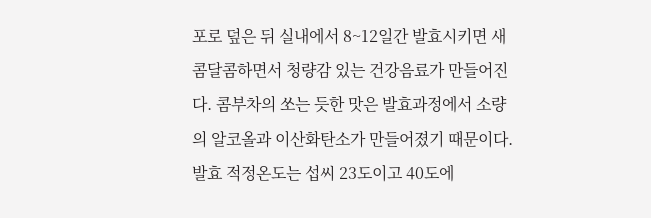포로 덮은 뒤 실내에서 8~12일간 발효시키면 새콤달콤하면서 청량감 있는 건강음료가 만들어진다. 콤부차의 쏘는 듯한 맛은 발효과정에서 소량의 알코올과 이산화탄소가 만들어졌기 때문이다.
발효 적정온도는 섭씨 23도이고 40도에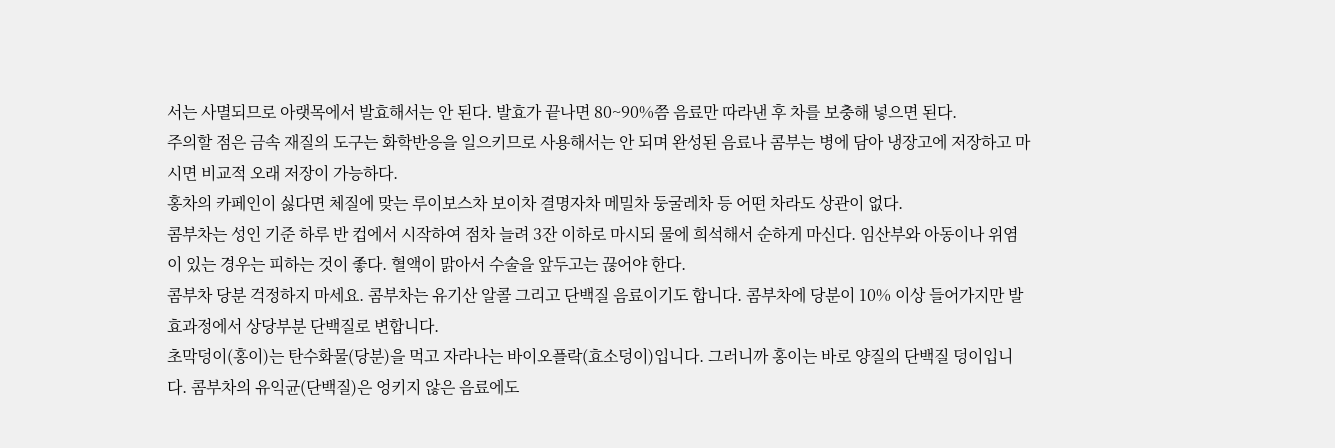서는 사멸되므로 아랫목에서 발효해서는 안 된다. 발효가 끝나면 80~90%쯤 음료만 따라낸 후 차를 보충해 넣으면 된다.
주의할 점은 금속 재질의 도구는 화학반응을 일으키므로 사용해서는 안 되며 완성된 음료나 콤부는 병에 담아 냉장고에 저장하고 마시면 비교적 오래 저장이 가능하다.
홍차의 카페인이 싫다면 체질에 맞는 루이보스차 보이차 결명자차 메밀차 둥굴레차 등 어떤 차라도 상관이 없다.
콤부차는 성인 기준 하루 반 컵에서 시작하여 점차 늘려 3잔 이하로 마시되 물에 희석해서 순하게 마신다. 임산부와 아동이나 위염이 있는 경우는 피하는 것이 좋다. 혈액이 맑아서 수술을 앞두고는 끊어야 한다.
콤부차 당분 걱정하지 마세요. 콤부차는 유기산 알콜 그리고 단백질 음료이기도 합니다. 콤부차에 당분이 10% 이상 들어가지만 발효과정에서 상당부분 단백질로 변합니다.
초막덩이(홍이)는 탄수화물(당분)을 먹고 자라나는 바이오플락(효소덩이)입니다. 그러니까 홍이는 바로 양질의 단백질 덩이입니다. 콤부차의 유익균(단백질)은 엉키지 않은 음료에도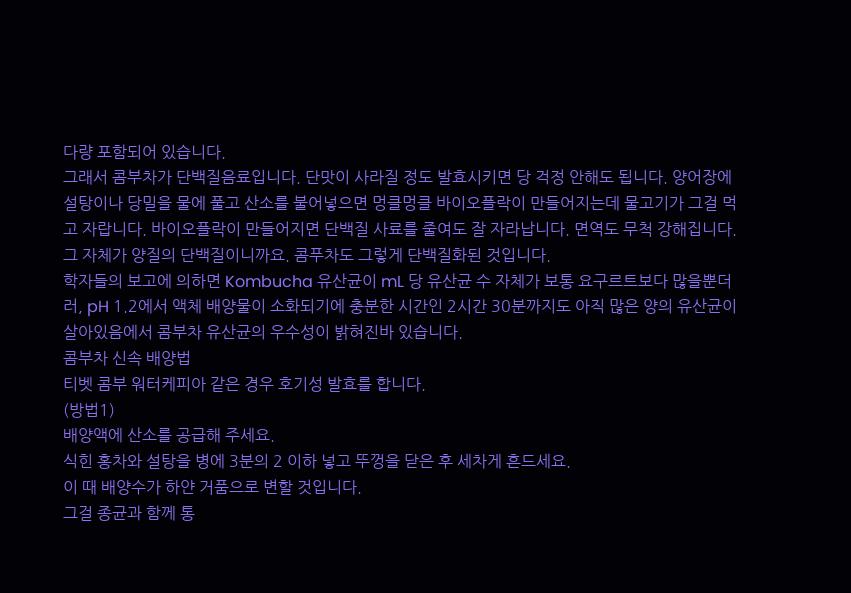다량 포함되어 있습니다.
그래서 콤부차가 단백질음료입니다. 단맛이 사라질 정도 발효시키면 당 걱정 안해도 됩니다. 양어장에 설탕이나 당밀을 물에 풀고 산소를 불어넣으면 멍클멍클 바이오플락이 만들어지는데 물고기가 그걸 먹고 자랍니다. 바이오플락이 만들어지면 단백질 사료를 줄여도 잘 자라납니다. 면역도 무척 강해집니다.
그 자체가 양질의 단백질이니까요. 콤푸차도 그렇게 단백질화된 것입니다.
학자들의 보고에 의하면 Kombucha 유산균이 mL 당 유산균 수 자체가 보통 요구르트보다 많을뿐더러, pH 1.2에서 액체 배양물이 소화되기에 충분한 시간인 2시간 30분까지도 아직 많은 양의 유산균이 살아있음에서 콤부차 유산균의 우수성이 밝혀진바 있습니다.
콤부차 신속 배양법
티벳 콤부 워터케피아 같은 경우 호기성 발효를 합니다.
(방법1)
배양액에 산소를 공급해 주세요.
식힌 홍차와 설탕을 병에 3분의 2 이하 넣고 뚜껑을 닫은 후 세차게 흔드세요.
이 때 배양수가 하얀 거품으로 변할 것입니다.
그걸 종균과 함께 통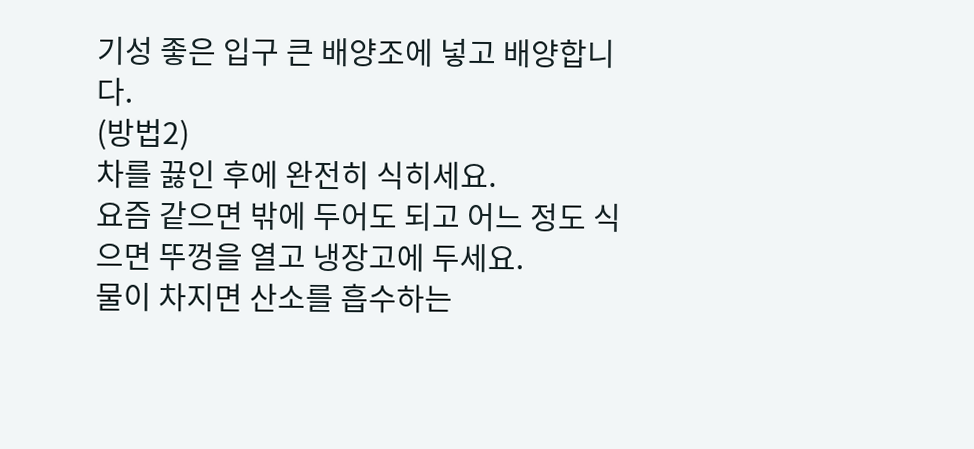기성 좋은 입구 큰 배양조에 넣고 배양합니다.
(방법2)
차를 끓인 후에 완전히 식히세요.
요즘 같으면 밖에 두어도 되고 어느 정도 식으면 뚜껑을 열고 냉장고에 두세요.
물이 차지면 산소를 흡수하는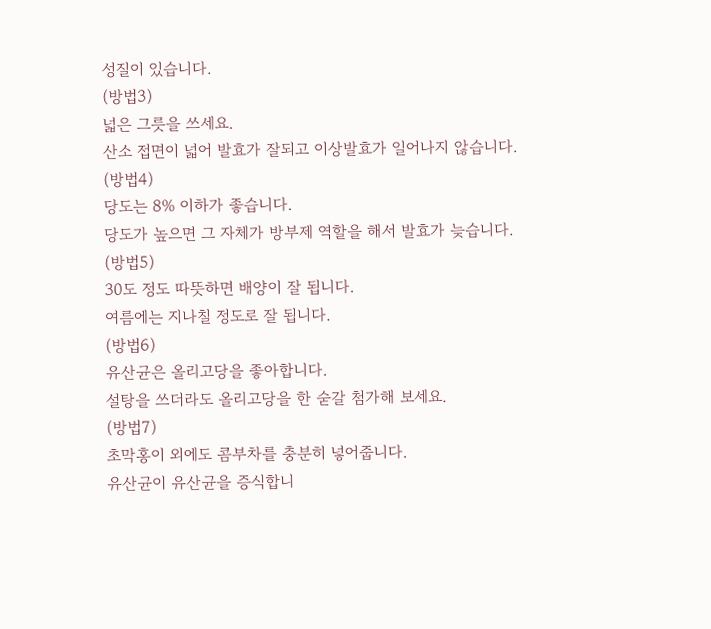성질이 있습니다.
(방법3)
넓은 그릇을 쓰세요.
산소 접면이 넓어 발효가 잘되고 이상발효가 일어나지 않습니다.
(방법4)
당도는 8% 이하가 좋습니다.
당도가 높으면 그 자체가 방부제 역할을 해서 발효가 늦습니다.
(방법5)
30도 정도 따뜻하면 배양이 잘 됩니다.
여름에는 지나칠 정도로 잘 됩니다.
(방법6)
유산균은 올리고당을 좋아합니다.
설탕을 쓰더라도 올리고당을 한 숟갈 첨가해 보세요.
(방법7)
초막홍이 외에도 콤부차를 충분히 넣어줍니다.
유산균이 유산균을 증식합니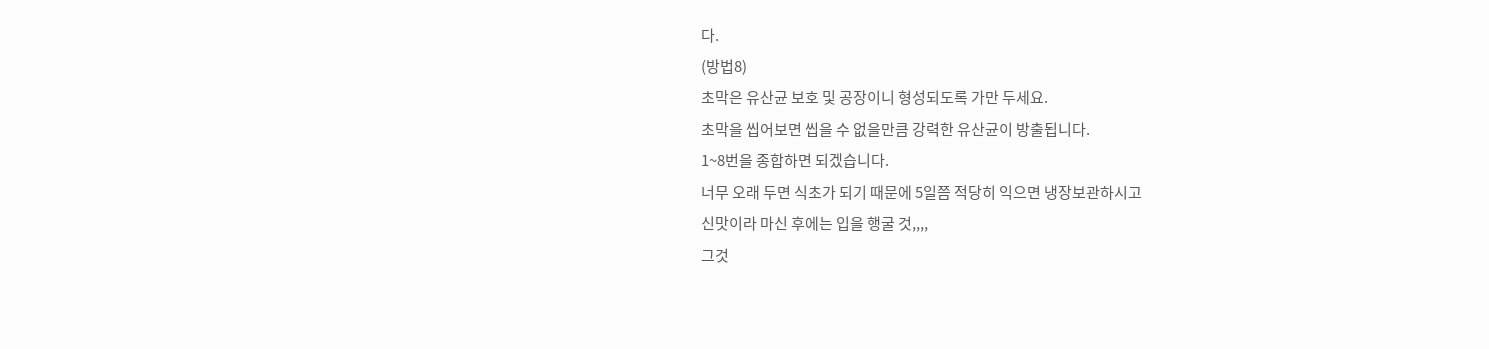다.
(방법8)
초막은 유산균 보호 및 공장이니 형성되도록 가만 두세요.
초막을 씹어보면 씹을 수 없을만큼 강력한 유산균이 방출됩니다.
1~8번을 종합하면 되겠습니다.
너무 오래 두면 식초가 되기 때문에 5일쯤 적당히 익으면 냉장보관하시고
신맛이라 마신 후에는 입을 행굴 것,,,,
그것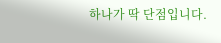하나가 딱 단점입니다.